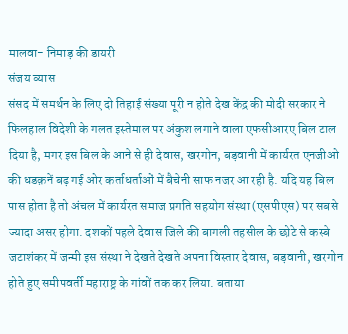मालवा- निमाड़ की डायरी
संजय व्यास
संसद में समर्थन के लिए दो तिहाई संख्या पूरी न होते देख केंद्र की मोदी सरकार ने फिलहाल विदेशी के गलत इस्तेमाल पर अंकुश लगाने वाला एफसीआरए बिल टाल दिया है, मगर इस बिल के आने से ही देवास, खरगोन, बड़वानी में कार्यरत एनजीओ की धडक़नें बढ़ गई ओर कर्ताधर्ताओं में बैचेनी साफ नजर आ रही है. यदि यह बिल पास होता है तो अंचल में कार्यरत समाज प्रगति सहयोग संस्था (एसपीएस) पर सबसे ज्यादा असर होगा. दशकों पहले देवास जिले की बागली तहसील के छोटे से कस्बे जटाशंकर में जन्मी इस संस्था ने देखते देखते अपना विस्तार देवास, बड़वानी, खरगोन होते हुए समीपवर्ती महाराष्ट्र के गांवों तक कर लिया. बताया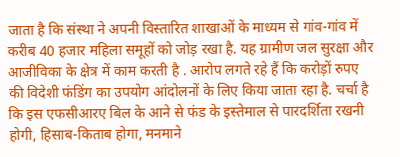जाता है कि संस्था ने अपनी विस्तारित शाखाओं के माध्यम से गांव-गांव में करीब 40 हजार महिला समूहों को जोड़ रखा है. यह ग्रामीण जल सुरक्षा और आजीविका के क्षेत्र में काम करती है . आरोप लगते रहे हैं कि करोड़ों रुपए की विदेशी फंडिंग का उपयोग आंदोलनों के लिए किया जाता रहा है. चर्चा है कि इस एफसीआरए बिल के आने से फंड के इस्तेमाल से पारदर्शिता रखनी होगी, हिसाब-किताब होगा, मनमाने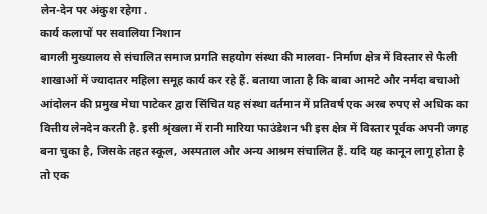लेन-देन पर अंकुश रहेगा .
कार्य कलापों पर सवालिया निशान
बागली मुख्यालय से संचालित समाज प्रगति सहयोग संस्था की मालवा- निर्माण क्षेत्र में विस्तार से फैली शाखाओं में ज्यादातर महिला समूह कार्य कर रहे हैं. बताया जाता है कि बाबा आमटे और नर्मदा बचाओ आंदोलन की प्रमुख मेघा पाटेकर द्वारा सिंचित यह संस्था वर्तमान में प्रतिवर्ष एक अरब रुपए से अधिक का वित्तीय लेनदेन करती है. इसी श्रृंखला में रानी मारिया फाउंडेशन भी इस क्षेत्र में विस्तार पूर्वक अपनी जगह बना चुका है, जिसके तहत स्कूल, अस्पताल और अन्य आश्रम संचालित हैं. यदि यह कानून लागू होता है तो एक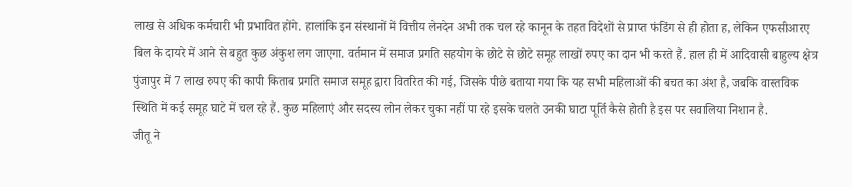लाख से अधिक कर्मचारी भी प्रभावित होंगे. हालांकि इन संस्थानों में वित्तीय लेनदेन अभी तक चल रहे कानून के तहत विदेशों से प्राप्त फंडिंग से ही होता ह, लेकिन एफसीआरए बिल के दायरे में आने से बहुत कुछ अंकुश लग जाएगा. वर्तमान में समाज प्रगति सहयोग के छोटे से छोटे समूह लाखों रुपए का दान भी करते हैं. हाल ही में आदिवासी बाहुल्य क्षेत्र पुंजापुर में 7 लाख रुपए की कापी किताब प्रगति समाज समूह द्वारा वितरित की गई, जिसके पीछे बताया गया कि यह सभी महिलाओं की बचत का अंश है, जबकि वास्तविक स्थिति में कई समूह घाटे में चल रहे हैं. कुछ महिलाएं और सदस्य लोन लेकर चुका नहीं पा रहे इसके चलते उनकी घाटा पूर्ति कैसे होती है इस पर सवालिया निशान है.
जीतू ने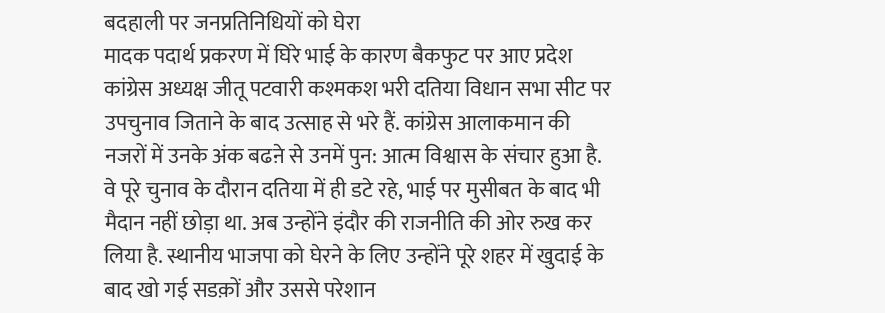बदहाली पर जनप्रतिनिधियों को घेरा
मादक पदार्थ प्रकरण में घिरे भाई के कारण बैकफुट पर आए प्रदेश कांग्रेस अध्यक्ष जीतू पटवारी कश्मकश भरी दतिया विधान सभा सीट पर उपचुनाव जिताने के बाद उत्साह से भरे हैं. कांग्रेस आलाकमान की नजरों में उनके अंक बढऩे से उनमें पुन: आत्म विश्वास के संचार हुआ है. वे पूरे चुनाव के दौरान दतिया में ही डटे रहे, भाई पर मुसीबत के बाद भी मैदान नहीं छोड़ा था. अब उन्होंने इंदौर की राजनीति की ओर रुख कर लिया है. स्थानीय भाजपा को घेरने के लिए उन्होंने पूरे शहर में खुदाई के बाद खो गई सडक़ों और उससे परेशान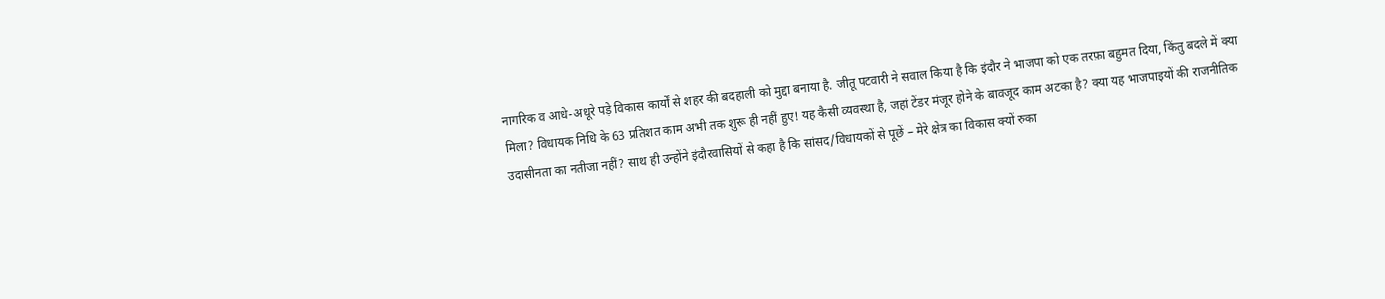नागरिक व आधे-अधूरे पड़े विकास कार्यों से शहर की बदहाली को मुद्दा बनाया है. जीतू पटवारी ने सवाल किया है कि इंदौर ने भाजपा को एक तरफ़ा बहुमत दिया, किंतु बदले में क्या मिला? विधायक निधि के 63 प्रतिशत काम अभी तक शुरू ही नहीं हुए! यह कैसी व्यवस्था है, जहां टेंडर मंजूर होने के बावजूद काम अटका है? क्या यह भाजपाइयों की राजनीतिक उदासीनता का नतीजा नहीं? साथ ही उन्होंने इंदौरवासियों से कहा है कि सांसद/विधायकों से पूछें – मेरे क्षेत्र का विकास क्यों रुका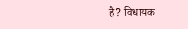है? विधायक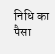निधि का पैसा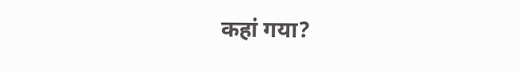कहां गया?